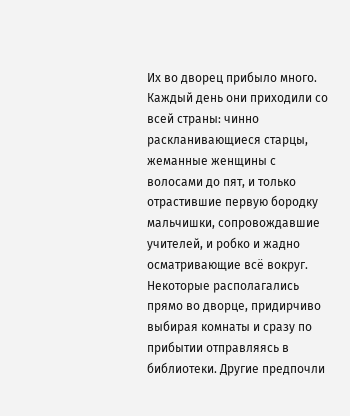Их во дворец прибыло много. Каждый день они приходили со всей страны: чинно раскланивающиеся старцы, жеманные женщины с волосами до пят, и только отрастившие первую бородку мальчишки, сопровождавшие учителей, и робко и жадно осматривающие всё вокруг. Некоторые располагались прямо во дворце, придирчиво выбирая комнаты и сразу по прибытии отправляясь в библиотеки. Другие предпочли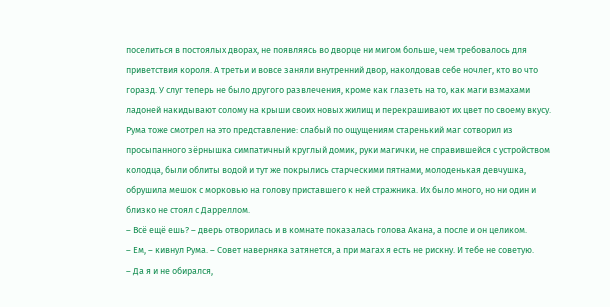поселиться в постоялых дворах, не появляясь во дворце ни мигом больше, чем требовалось для приветствия короля. А третьи и вовсе заняли внутренний двор, наколдовав себе ночлег, кто во что горазд. У слуг теперь не было другого развлечения, кроме как глазеть на то, как маги взмахами ладоней накидывают солому на крыши своих новых жилищ и перекрашивают их цвет по своему вкусу. Рума тоже смотрел на это представление: слабый по ощущениям старенький маг сотворил из просыпанного зёрнышка симпатичный круглый домик, руки магички, не справившейся с устройством колодца, были облиты водой и тут же покрылись старческими пятнами, молоденькая девчушка, обрушила мешок с морковью на голову приставшего к ней стражника. Их было много, но ни один и близко не стоял с Дарреллом.
– Всё ещё ешь? – дверь отворилась и в комнате показалась голова Акана, а после и он целиком.
– Ем, – кивнул Рума. – Совет наверняка затянется, а при магах я есть не рискну. И тебе не советую.
– Да я и не обирался,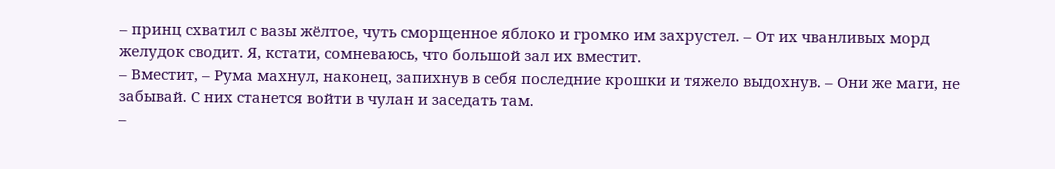– принц схватил с вазы жёлтое, чуть сморщенное яблоко и громко им захрустел. – От их чванливых морд желудок сводит. Я, кстати, сомневаюсь, что большой зал их вместит.
– Вместит, – Рума махнул, наконец, запихнув в себя последние крошки и тяжело выдохнув. – Они же маги, не забывай. С них станется войти в чулан и заседать там.
–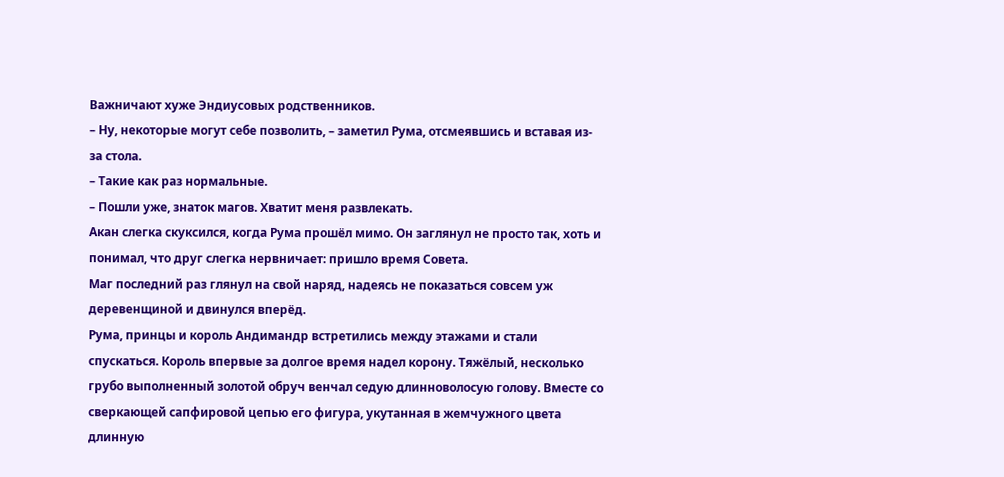Важничают хуже Эндиусовых родственников.
– Ну, некоторые могут себе позволить, – заметил Рума, отсмеявшись и вставая из-за стола.
– Такие как раз нормальные.
– Пошли уже, знаток магов. Хватит меня развлекать.
Акан слегка скуксился, когда Рума прошёл мимо. Он заглянул не просто так, хоть и понимал, что друг слегка нервничает: пришло время Совета.
Маг последний раз глянул на свой наряд, надеясь не показаться совсем уж деревенщиной и двинулся вперёд.
Рума, принцы и король Андимандр встретились между этажами и стали спускаться. Король впервые за долгое время надел корону. Тяжёлый, несколько грубо выполненный золотой обруч венчал седую длинноволосую голову. Вместе со сверкающей сапфировой цепью его фигура, укутанная в жемчужного цвета длинную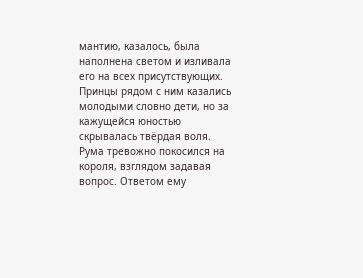мантию, казалось, была наполнена светом и изливала его на всех присутствующих. Принцы рядом с ним казались молодыми словно дети, но за кажущейся юностью скрывалась твёрдая воля.
Рума тревожно покосился на короля, взглядом задавая вопрос. Ответом ему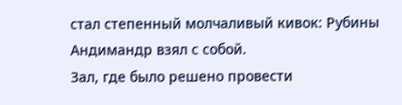стал степенный молчаливый кивок: Рубины Андимандр взял с собой.
Зал, где было решено провести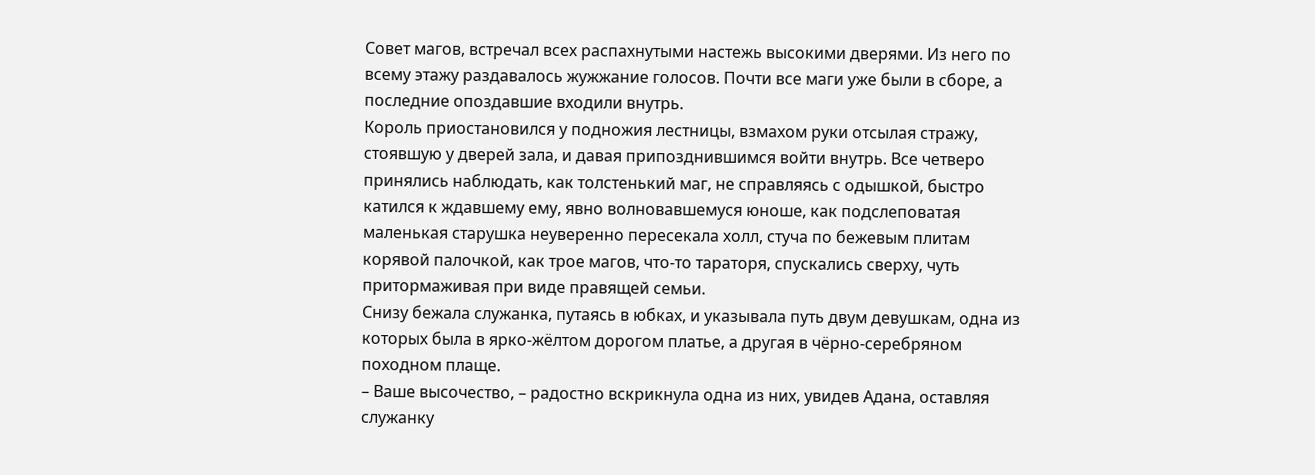Совет магов, встречал всех распахнутыми настежь высокими дверями. Из него по всему этажу раздавалось жужжание голосов. Почти все маги уже были в сборе, а последние опоздавшие входили внутрь.
Король приостановился у подножия лестницы, взмахом руки отсылая стражу, стоявшую у дверей зала, и давая припозднившимся войти внутрь. Все четверо принялись наблюдать, как толстенький маг, не справляясь с одышкой, быстро катился к ждавшему ему, явно волновавшемуся юноше, как подслеповатая маленькая старушка неуверенно пересекала холл, стуча по бежевым плитам корявой палочкой, как трое магов, что-то тараторя, спускались сверху, чуть притормаживая при виде правящей семьи.
Снизу бежала служанка, путаясь в юбках, и указывала путь двум девушкам, одна из которых была в ярко-жёлтом дорогом платье, а другая в чёрно-серебряном походном плаще.
– Ваше высочество, – радостно вскрикнула одна из них, увидев Адана, оставляя служанку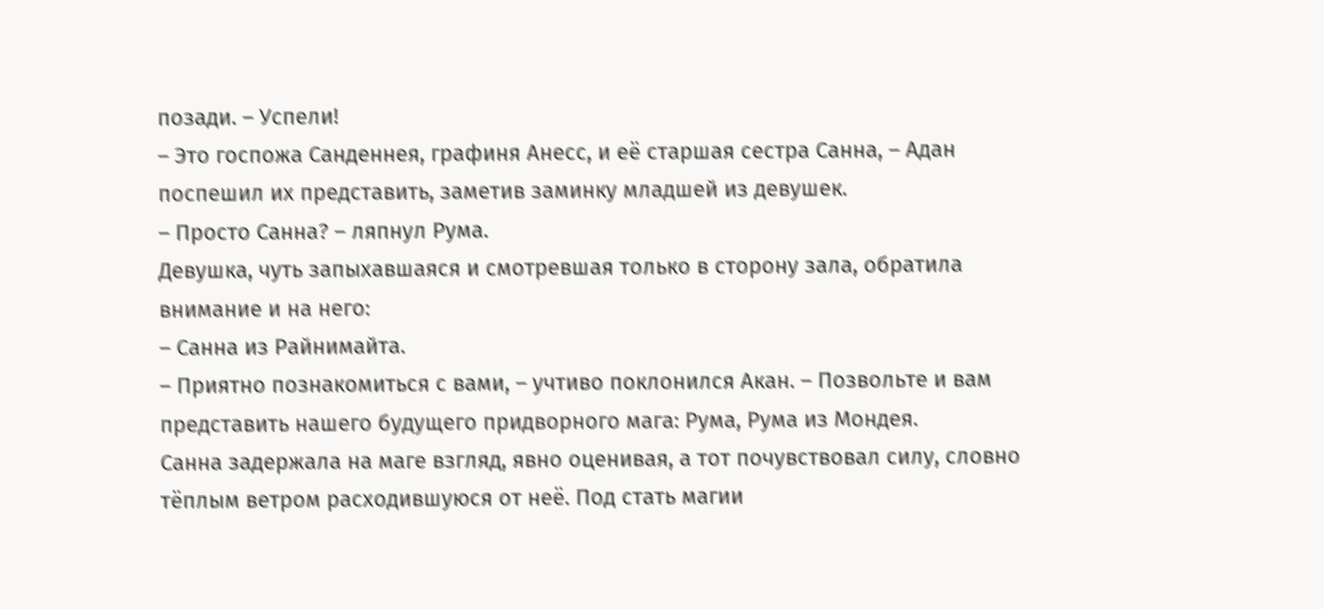позади. – Успели!
– Это госпожа Санденнея, графиня Анесс, и её старшая сестра Санна, – Адан поспешил их представить, заметив заминку младшей из девушек.
– Просто Санна? – ляпнул Рума.
Девушка, чуть запыхавшаяся и смотревшая только в сторону зала, обратила внимание и на него:
– Санна из Райнимайта.
– Приятно познакомиться с вами, – учтиво поклонился Акан. – Позвольте и вам представить нашего будущего придворного мага: Рума, Рума из Мондея.
Санна задержала на маге взгляд, явно оценивая, а тот почувствовал силу, словно тёплым ветром расходившуюся от неё. Под стать магии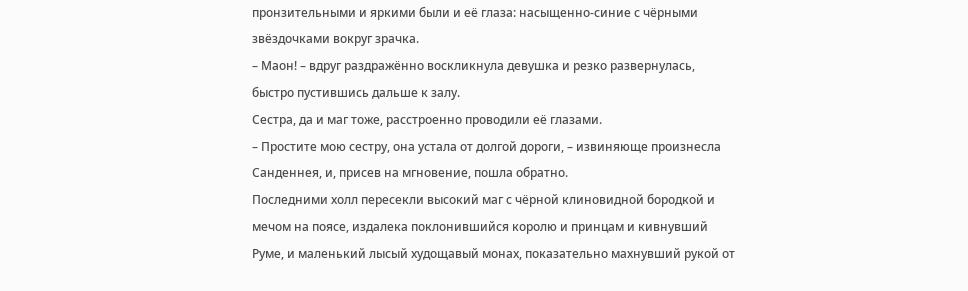пронзительными и яркими были и её глаза: насыщенно-синие с чёрными звёздочками вокруг зрачка.
– Маон! – вдруг раздражённо воскликнула девушка и резко развернулась, быстро пустившись дальше к залу.
Сестра, да и маг тоже, расстроенно проводили её глазами.
– Простите мою сестру, она устала от долгой дороги, – извиняюще произнесла Санденнея, и, присев на мгновение, пошла обратно.
Последними холл пересекли высокий маг с чёрной клиновидной бородкой и мечом на поясе, издалека поклонившийся королю и принцам и кивнувший Руме, и маленький лысый худощавый монах, показательно махнувший рукой от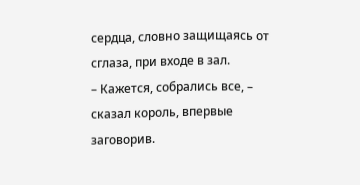сердца, словно защищаясь от сглаза, при входе в зал.
– Кажется, собрались все, – сказал король, впервые заговорив.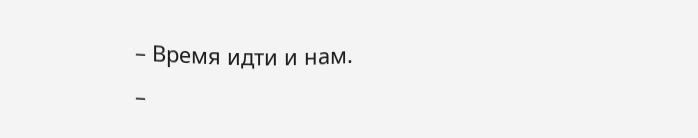– Время идти и нам.
–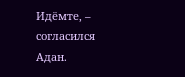Идёмте, – согласился Адан.